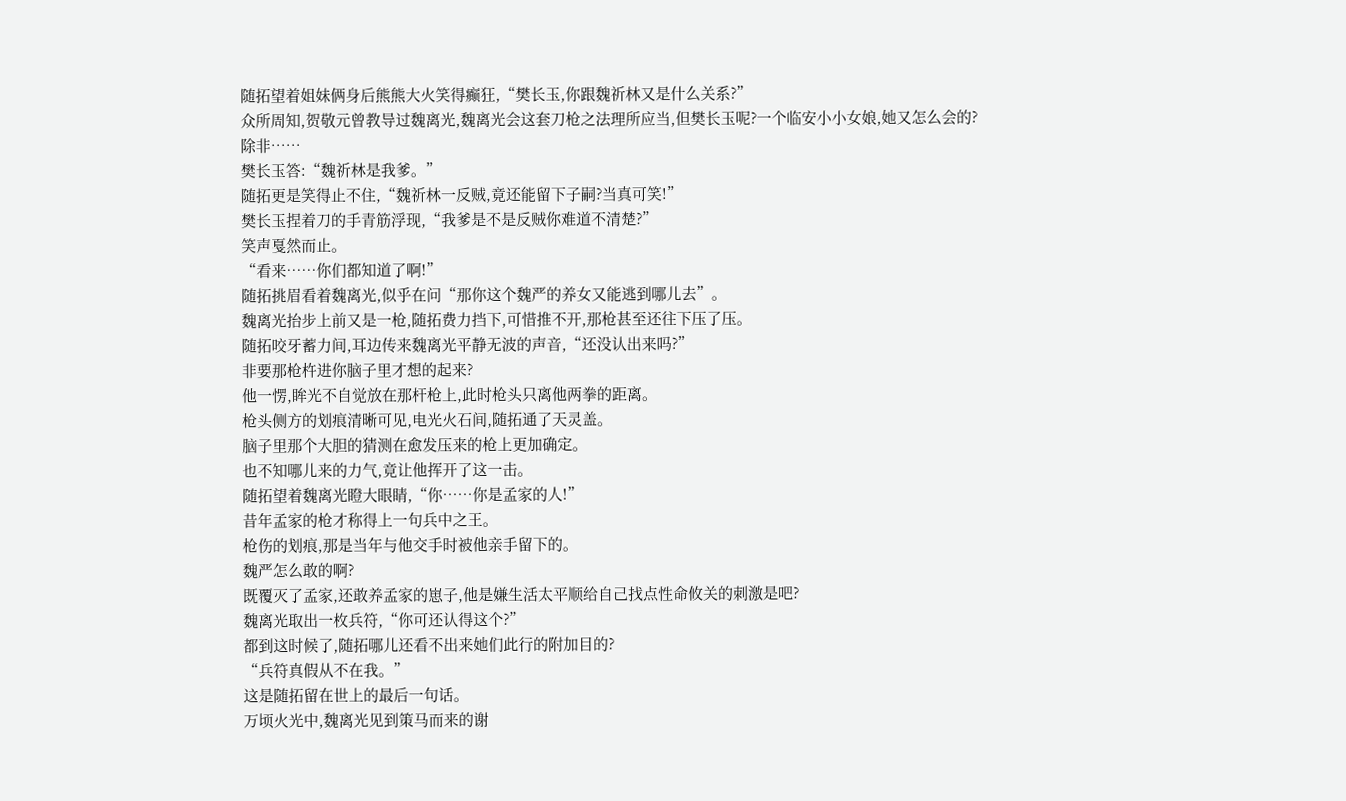随拓望着姐妹俩身后熊熊大火笑得癫狂,“樊长玉,你跟魏祈林又是什么关系?”
众所周知,贺敬元曾教导过魏离光,魏离光会这套刀枪之法理所应当,但樊长玉呢?一个临安小小女娘,她又怎么会的?
除非……
樊长玉答:“魏祈林是我爹。”
随拓更是笑得止不住,“魏祈林一反贼,竟还能留下子嗣?当真可笑!”
樊长玉捏着刀的手青筋浮现,“我爹是不是反贼你难道不清楚?”
笑声戛然而止。
“看来……你们都知道了啊!”
随拓挑眉看着魏离光,似乎在问“那你这个魏严的养女又能逃到哪儿去”。
魏离光抬步上前又是一枪,随拓费力挡下,可惜推不开,那枪甚至还往下压了压。
随拓咬牙蓄力间,耳边传来魏离光平静无波的声音,“还没认出来吗?”
非要那枪杵进你脑子里才想的起来?
他一愣,眸光不自觉放在那杆枪上,此时枪头只离他两拳的距离。
枪头侧方的划痕清晰可见,电光火石间,随拓通了天灵盖。
脑子里那个大胆的猜测在愈发压来的枪上更加确定。
也不知哪儿来的力气,竟让他挥开了这一击。
随拓望着魏离光瞪大眼睛,“你……你是孟家的人!”
昔年孟家的枪才称得上一句兵中之王。
枪伤的划痕,那是当年与他交手时被他亲手留下的。
魏严怎么敢的啊?
既覆灭了孟家,还敢养孟家的崽子,他是嫌生活太平顺给自己找点性命攸关的刺激是吧?
魏离光取出一枚兵符,“你可还认得这个?”
都到这时候了,随拓哪儿还看不出来她们此行的附加目的?
“兵符真假从不在我。”
这是随拓留在世上的最后一句话。
万顷火光中,魏离光见到策马而来的谢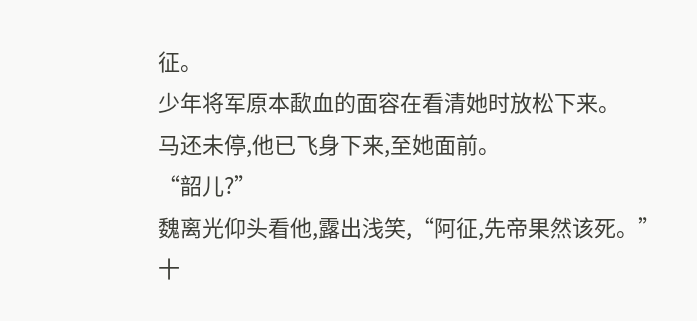征。
少年将军原本歃血的面容在看清她时放松下来。
马还未停,他已飞身下来,至她面前。
“韶儿?”
魏离光仰头看他,露出浅笑,“阿征,先帝果然该死。”
十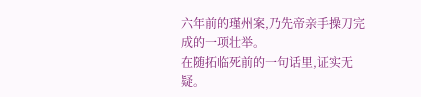六年前的瑾州案,乃先帝亲手操刀完成的一项壮举。
在随拓临死前的一句话里,证实无疑。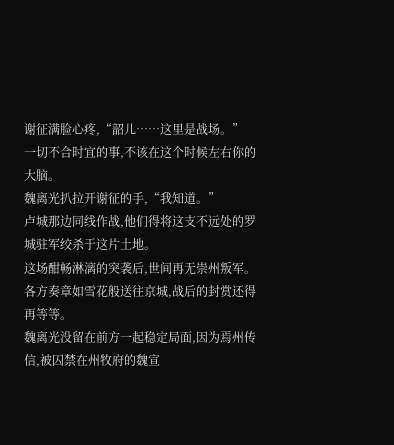谢征满脸心疼,“韶儿……这里是战场。”
一切不合时宜的事,不该在这个时候左右你的大脑。
魏离光扒拉开谢征的手,“我知道。”
卢城那边同线作战,他们得将这支不远处的罗城驻军绞杀于这片土地。
这场酣畅淋漓的突袭后,世间再无崇州叛军。
各方奏章如雪花般送往京城,战后的封赏还得再等等。
魏离光没留在前方一起稳定局面,因为焉州传信,被囚禁在州牧府的魏宣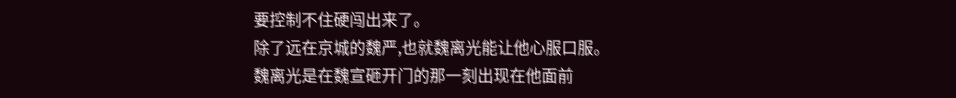要控制不住硬闯出来了。
除了远在京城的魏严,也就魏离光能让他心服口服。
魏离光是在魏宣砸开门的那一刻出现在他面前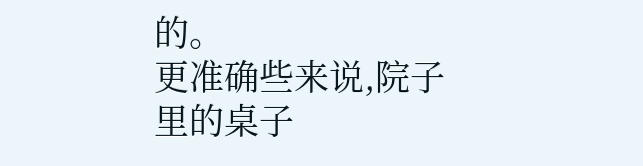的。
更准确些来说,院子里的桌子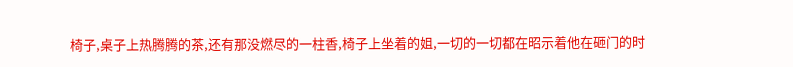椅子,桌子上热腾腾的茶,还有那没燃尽的一柱香,椅子上坐着的姐,一切的一切都在昭示着他在砸门的时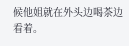候他姐就在外头边喝茶边看着。